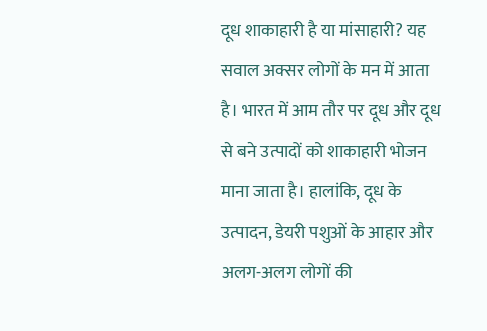दूध शाकाहारी है या मांसाहारी? यह सवाल अक्सर लोगों के मन में आता है। भारत में आम तौर पर दूध और दूध से बने उत्पादों को शाकाहारी भोजन माना जाता है। हालांकि, दूध के उत्पादन, डेयरी पशुओं के आहार और अलग-अलग लोगों की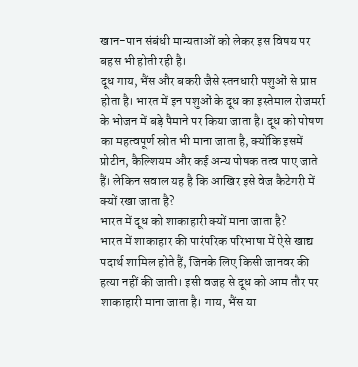खान-पान संबंधी मान्यताओं को लेकर इस विषय पर बहस भी होती रही है।
दूध गाय, भैंस और बकरी जैसे स्तनधारी पशुओं से प्राप्त होता है। भारत में इन पशुओं के दूध का इस्तेमाल रोजमर्रा के भोजन में बड़े पैमाने पर किया जाता है। दूध को पोषण का महत्वपूर्ण स्रोत भी माना जाता है, क्योंकि इसमें प्रोटीन, कैल्शियम और कई अन्य पोषक तत्व पाए जाते हैं। लेकिन सवाल यह है कि आखिर इसे वेज कैटेगरी में क्यों रखा जाता है?
भारत में दूध को शाकाहारी क्यों माना जाता है?
भारत में शाकाहार की पारंपरिक परिभाषा में ऐसे खाद्य पदार्थ शामिल होते हैं, जिनके लिए किसी जानवर की हत्या नहीं की जाती। इसी वजह से दूध को आम तौर पर शाकाहारी माना जाता है। गाय, भैंस या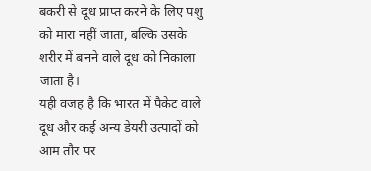बकरी से दूध प्राप्त करने के लिए पशु को मारा नहीं जाता, बल्कि उसके शरीर में बनने वाले दूध को निकाला जाता है।
यही वजह है कि भारत में पैकेट वाले दूध और कई अन्य डेयरी उत्पादों को आम तौर पर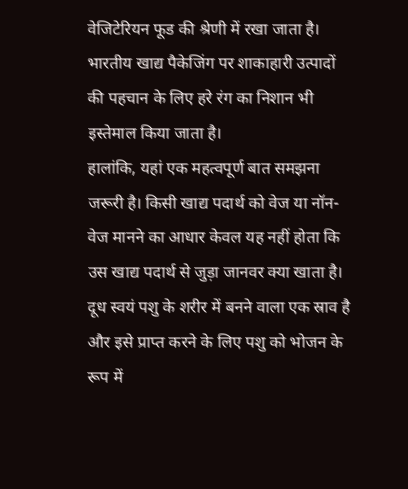वेजिटेरियन फूड की श्रेणी में रखा जाता है। भारतीय खाद्य पैकेजिंग पर शाकाहारी उत्पादों की पहचान के लिए हरे रंग का निशान भी इस्तेमाल किया जाता है।
हालांकि, यहां एक महत्वपूर्ण बात समझना जरूरी है। किसी खाद्य पदार्थ को वेज या नॉन-वेज मानने का आधार केवल यह नहीं होता कि उस खाद्य पदार्थ से जुड़ा जानवर क्या खाता है। दूध स्वयं पशु के शरीर में बनने वाला एक स्राव है और इसे प्राप्त करने के लिए पशु को भोजन के रूप में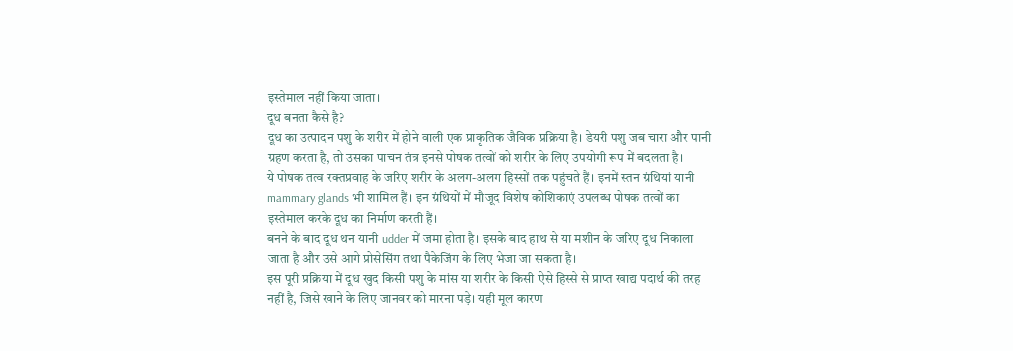इस्तेमाल नहीं किया जाता।
दूध बनता कैसे है?
दूध का उत्पादन पशु के शरीर में होने वाली एक प्राकृतिक जैविक प्रक्रिया है। डेयरी पशु जब चारा और पानी ग्रहण करता है, तो उसका पाचन तंत्र इनसे पोषक तत्वों को शरीर के लिए उपयोगी रूप में बदलता है।
ये पोषक तत्व रक्तप्रवाह के जरिए शरीर के अलग-अलग हिस्सों तक पहुंचते हैं। इनमें स्तन ग्रंथियां यानी mammary glands भी शामिल हैं। इन ग्रंथियों में मौजूद विशेष कोशिकाएं उपलब्ध पोषक तत्वों का इस्तेमाल करके दूध का निर्माण करती हैं।
बनने के बाद दूध थन यानी udder में जमा होता है। इसके बाद हाथ से या मशीन के जरिए दूध निकाला जाता है और उसे आगे प्रोसेसिंग तथा पैकेजिंग के लिए भेजा जा सकता है।
इस पूरी प्रक्रिया में दूध खुद किसी पशु के मांस या शरीर के किसी ऐसे हिस्से से प्राप्त खाद्य पदार्थ की तरह नहीं है, जिसे खाने के लिए जानवर को मारना पड़े। यही मूल कारण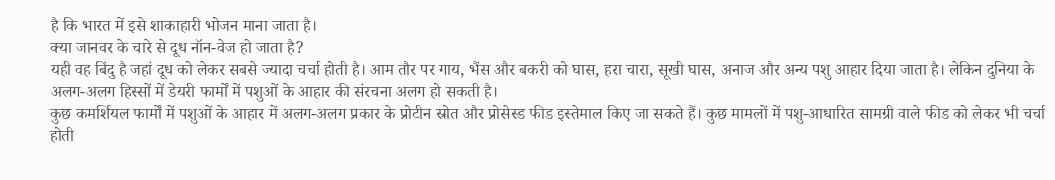है कि भारत में इसे शाकाहारी भोजन माना जाता है।
क्या जानवर के चारे से दूध नॉन-वेज हो जाता है?
यही वह बिंदु है जहां दूध को लेकर सबसे ज्यादा चर्चा होती है। आम तौर पर गाय, भैंस और बकरी को घास, हरा चारा, सूखी घास, अनाज और अन्य पशु आहार दिया जाता है। लेकिन दुनिया के अलग-अलग हिस्सों में डेयरी फार्मों में पशुओं के आहार की संरचना अलग हो सकती है।
कुछ कमर्शियल फार्मों में पशुओं के आहार में अलग-अलग प्रकार के प्रोटीन स्रोत और प्रोसेस्ड फीड इस्तेमाल किए जा सकते हैं। कुछ मामलों में पशु-आधारित सामग्री वाले फीड को लेकर भी चर्चा होती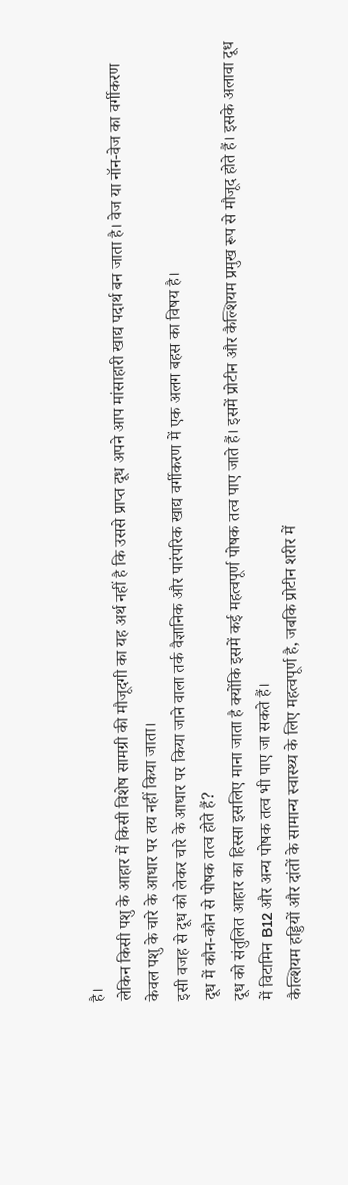है।
लेकिन किसी पशु के आहार में किसी विशेष सामग्री की मौजूदगी का यह अर्थ नहीं है कि उससे प्राप्त दूध अपने आप मांसाहारी खाद्य पदार्थ बन जाता है। वेज या नॉन-वेज का वर्गीकरण केवल पशु के चारे के आधार पर तय नहीं किया जाता।
इसी वजह से दूध को लेकर चारे के आधार पर किया जाने वाला तर्क वैज्ञानिक और पारंपरिक खाद्य वर्गीकरण में एक अलग बहस का विषय है।
दूध में कौन-कौन से पोषक तत्व होते हैं?
दूध को संतुलित आहार का हिस्सा इसलिए माना जाता है क्योंकि इसमें कई महत्वपूर्ण पोषक तत्व पाए जाते हैं। इसमें प्रोटीन और कैल्शियम प्रमुख रूप से मौजूद होते हैं। इसके अलावा दूध में विटामिन B12 और अन्य पोषक तत्व भी पाए जा सकते हैं।
कैल्शियम हड्डियों और दांतों के सामान्य स्वास्थ्य के लिए महत्वपूर्ण है, जबकि प्रोटीन शरीर में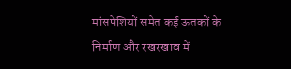मांसपेशियों समेत कई ऊतकों के निर्माण और रखरखाव में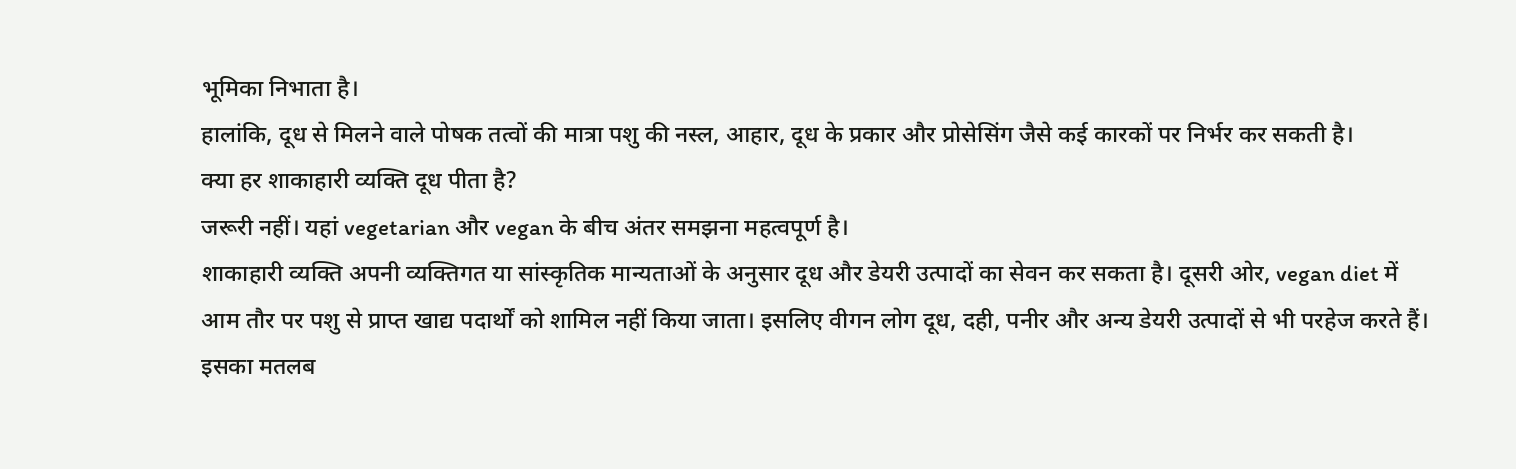भूमिका निभाता है।
हालांकि, दूध से मिलने वाले पोषक तत्वों की मात्रा पशु की नस्ल, आहार, दूध के प्रकार और प्रोसेसिंग जैसे कई कारकों पर निर्भर कर सकती है।
क्या हर शाकाहारी व्यक्ति दूध पीता है?
जरूरी नहीं। यहां vegetarian और vegan के बीच अंतर समझना महत्वपूर्ण है।
शाकाहारी व्यक्ति अपनी व्यक्तिगत या सांस्कृतिक मान्यताओं के अनुसार दूध और डेयरी उत्पादों का सेवन कर सकता है। दूसरी ओर, vegan diet में आम तौर पर पशु से प्राप्त खाद्य पदार्थों को शामिल नहीं किया जाता। इसलिए वीगन लोग दूध, दही, पनीर और अन्य डेयरी उत्पादों से भी परहेज करते हैं।
इसका मतलब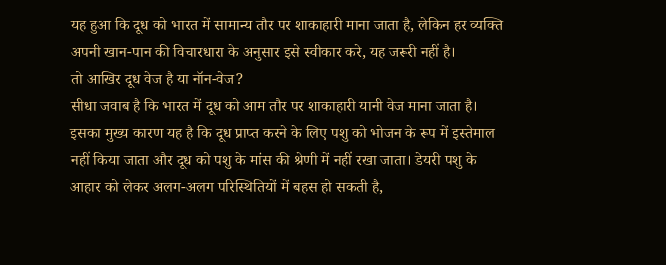यह हुआ कि दूध को भारत में सामान्य तौर पर शाकाहारी माना जाता है, लेकिन हर व्यक्ति अपनी खान-पान की विचारधारा के अनुसार इसे स्वीकार करे, यह जरूरी नहीं है।
तो आखिर दूध वेज है या नॉन-वेज?
सीधा जवाब है कि भारत में दूध को आम तौर पर शाकाहारी यानी वेज माना जाता है।
इसका मुख्य कारण यह है कि दूध प्राप्त करने के लिए पशु को भोजन के रूप में इस्तेमाल नहीं किया जाता और दूध को पशु के मांस की श्रेणी में नहीं रखा जाता। डेयरी पशु के आहार को लेकर अलग-अलग परिस्थितियों में बहस हो सकती है,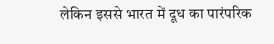लेकिन इससे भारत में दूध का पारंपरिक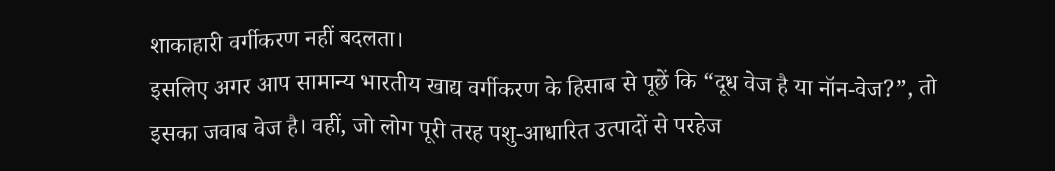शाकाहारी वर्गीकरण नहीं बदलता।
इसलिए अगर आप सामान्य भारतीय खाद्य वर्गीकरण के हिसाब से पूछें कि “दूध वेज है या नॉन-वेज?”, तो इसका जवाब वेज है। वहीं, जो लोग पूरी तरह पशु-आधारित उत्पादों से परहेज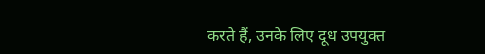करते हैं, उनके लिए दूध उपयुक्त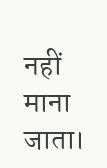नहीं माना जाता।